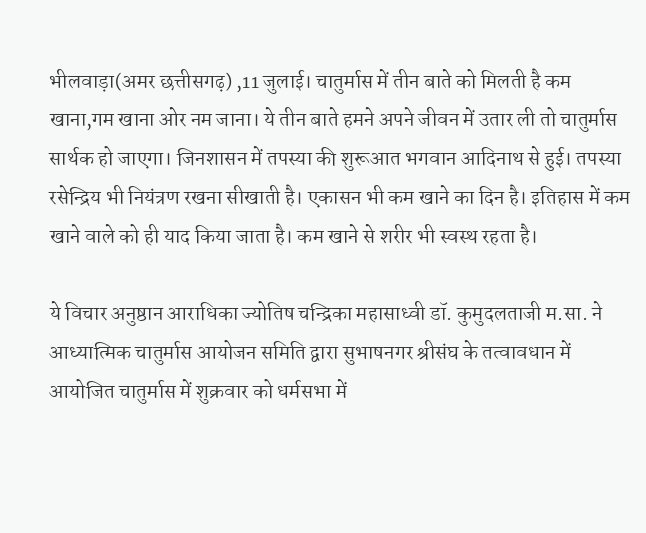भीलवाड़ा(अमर छत्तीसगढ़) ,11 जुलाई। चातुर्मास में तीन बाते को मिलती है कम खाना,गम खाना ओर नम जाना। ये तीन बाते हमने अपने जीवन में उतार ली तो चातुर्मास सार्थक हो जाएगा। जिनशासन में तपस्या की शुरूआत भगवान आदिनाथ से हुई। तपस्या रसेन्द्रिय भी नियंत्रण रखना सीखाती है। एकासन भी कम खाने का दिन है। इतिहास में कम खाने वाले को ही याद किया जाता है। कम खाने से शरीर भी स्वस्थ रहता है।

ये विचार अनुष्ठान आराधिका ज्योतिष चन्द्रिका महासाध्वी डॉ. कुमुदलताजी म.सा. ने आध्यात्मिक चातुर्मास आयोजन समिति द्वारा सुभाषनगर श्रीसंघ के तत्वावधान में आयोजित चातुर्मास में शुक्रवार को धर्मसभा में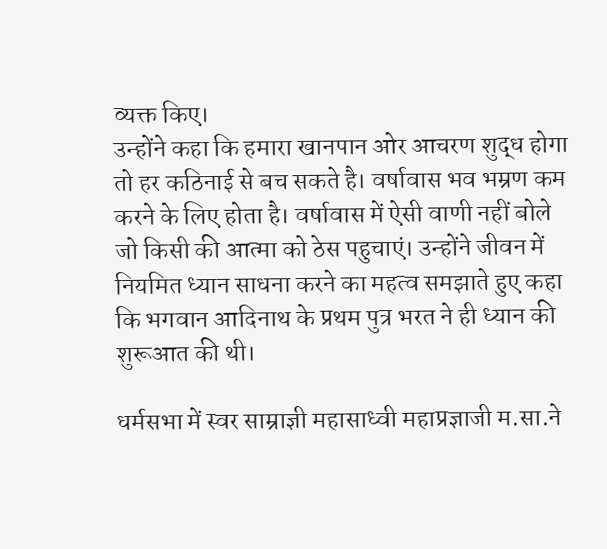व्यक्त किए।
उन्होंने कहा कि हमारा खानपान ओर आचरण शुद्ध होगा तो हर कठिनाई से बच सकते है। वर्षावास भव भम्रण कम करने के लिए होता है। वर्षावास में ऐसी वाणी नहीं बोले जो किसी की आत्मा को ठेस पहुचाएं। उन्होंने जीवन में नियमित ध्यान साधना करने का महत्व समझाते हुए कहा कि भगवान आदिनाथ के प्रथम पुत्र भरत ने ही ध्यान की शुरूआत की थी।

धर्मसभा में स्वर साम्राज्ञी महासाध्वी महाप्रज्ञाजी म.सा.ने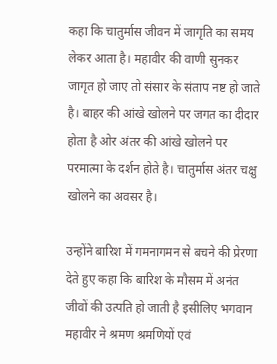कहा कि चातुर्मास जीवन में जागृति का समय लेकर आता है। महावीर की वाणी सुनकर जागृत हो जाए तो संसार के संताप नष्ट हो जाते है। बाहर की आंखे खोलने पर जगत का दीदार होता है ओर अंतर की आंखे खोलने पर परमात्मा के दर्शन होते है। चातुर्मास अंतर चक्षु खोलने का अवसर है।

उन्होंने बारिश में गमनागमन से बचने की प्रेरणा देते हुए कहा कि बारिश के मौसम में अनंत जीवों की उत्पति हो जाती है इसीलिए भगवान महावीर ने श्रमण श्रमणियों एवं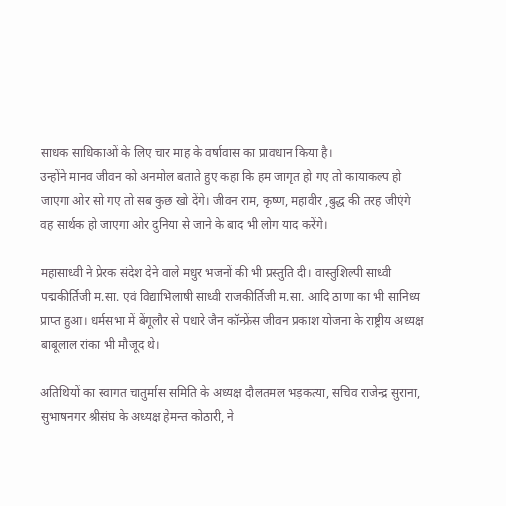साधक साधिकाओं के लिए चार माह के वर्षावास का प्रावधान किया है।
उन्होंने मानव जीवन को अनमोल बताते हुए कहा कि हम जागृत हो गए तो कायाकल्प हो जाएगा ओर सो गए तो सब कुछ खो देंगे। जीवन राम, कृष्ण, महावीर ,बुद्ध की तरह जीएंगे वह सार्थक हो जाएगा ओर दुनिया से जाने के बाद भी लोग याद करेंगे।

महासाध्वी ने प्रेरक संदेश देने वाले मधुर भजनों की भी प्रस्तुति दी। वास्तुशिल्पी साध्वी पद्मकीर्तिजी म.सा. एवं विद्याभिलाषी साध्वी राजकीर्तिजी म.सा. आदि ठाणा का भी सानिध्य प्राप्त हुआ। धर्मसभा में बेंगूलौर से पधारे जैन कॉन्फ्रेंस जीवन प्रकाश योजना के राष्ट्रीय अध्यक्ष बाबूलाल रांका भी मौजूद थे।

अतिथियों का स्वागत चातुर्मास समिति के अध्यक्ष दौलतमल भड़कत्या, सचिव राजेन्द्र सुराना, सुभाषनगर श्रीसंघ के अध्यक्ष हेमन्त कोठारी, ने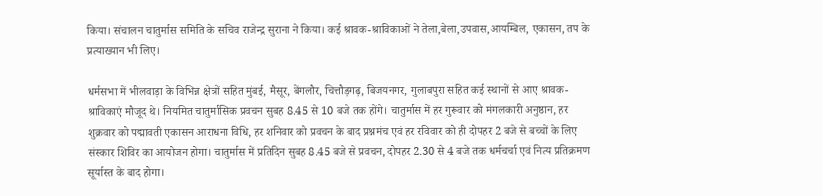किया। संचालन चातुर्मास समिति के सचिव राजेन्द्र सुराना ने किया। कई श्रावक-श्राविकाओं ने तेला,बेला,उपवास,आयम्बिल, एकासन, तप के प्रत्याख्यान भी लिए।

धर्मसभा में भीलवाड़ा के विभिन्न क्षेत्रों सहित मुंबई, मैसूर, बेंगलौर, चित्तौड़गढ़, बिजयनगर, गुलाबपुरा सहित कई स्थानों से आए श्रावक-श्राविकाएं मौजूद थे। नियमित चातुर्मासिक प्रवचन सुबह 8.45 से 10 बजे तक होंगे। चातुर्मास में हर गुरूवार को मंगलकारी अनुष्ठान, हर शुक्रवार को पद्मावती एकासन आराधना विधि, हर शनिवार को प्रवचन के बाद प्रश्नमंच एवं हर रविवार को ही दोपहर 2 बजे से बच्चों के लिए संस्कार शिविर का आयोजन होगा। चातुर्मास में प्रतिदिन सुबह 8.45 बजे से प्रवचन, दोपहर 2.30 से 4 बजे तक धर्मचर्चा एवं नित्य प्रतिक्रमण सूर्यास्त के बाद होगा।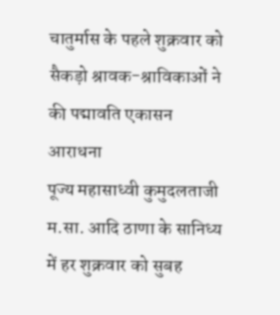चातुर्मास के पहले शुक्रवार को सैकड़ो श्रावक-श्राविकाओं ने की पद्मावति एकासन आराधना
पूज्य महासाध्वी कुमुदलताजी म.सा. आदि ठाणा के सानिध्य में हर शुक्रवार को सुबह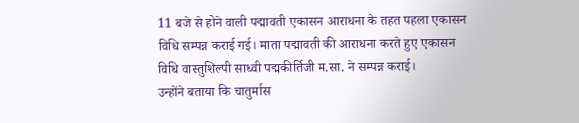11 बजे से होने वाली पद्मावती एकासन आराधना के तहत पहला एकासन विधि सम्पन्न कराई गई। माता पद्मावती की आराधना करते हुए एकासन विधि वास्तुशिल्पी साध्वी पद्मकीर्तिजी म.सा. ने सम्पन्न कराई।
उन्होंने बताया कि चातुर्मास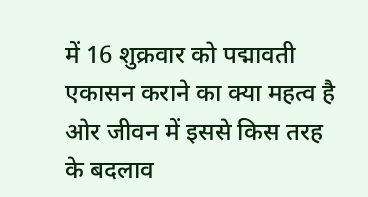में 16 शुक्रवार को पद्मावती एकासन कराने का क्या महत्व है ओर जीवन में इससे किस तरह के बदलाव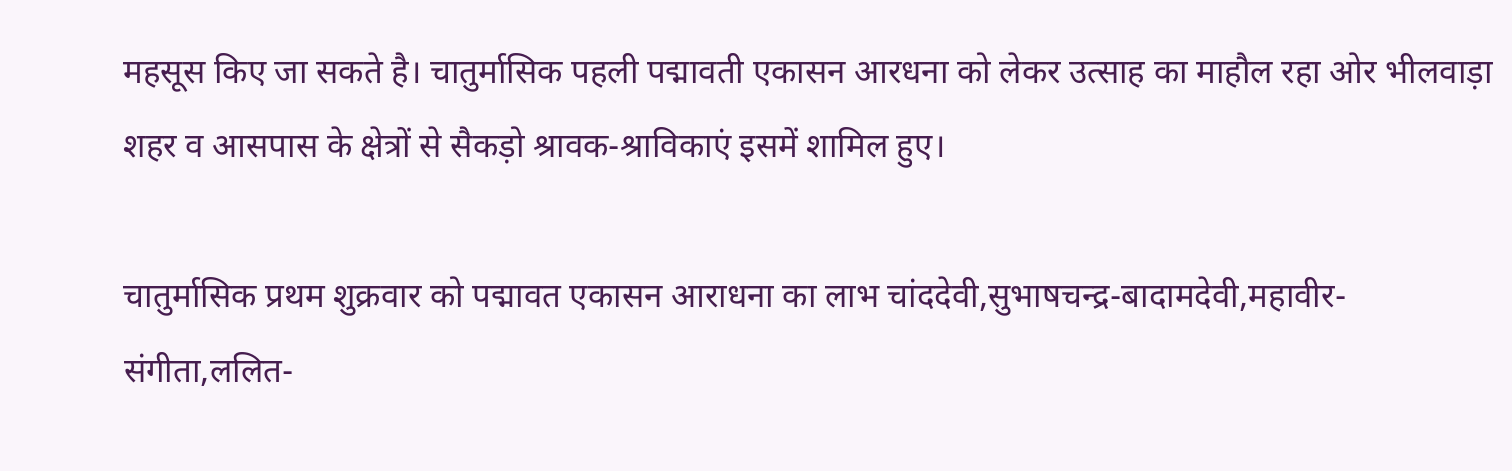महसूस किए जा सकते है। चातुर्मासिक पहली पद्मावती एकासन आरधना को लेकर उत्साह का माहौल रहा ओर भीलवाड़ा शहर व आसपास के क्षेत्रों से सैकड़ो श्रावक-श्राविकाएं इसमें शामिल हुए।

चातुर्मासिक प्रथम शुक्रवार को पद्मावत एकासन आराधना का लाभ चांददेवी,सुभाषचन्द्र-बादामदेवी,महावीर-संगीता,ललित-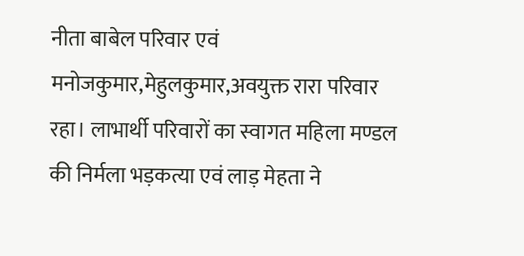नीता बाबेल परिवार एवं मनोजकुमार,मेहुलकुमार,अवयुक्त रारा परिवार रहा। लाभार्थी परिवारों का स्वागत महिला मण्डल की निर्मला भड़कत्या एवं लाड़ मेहता ने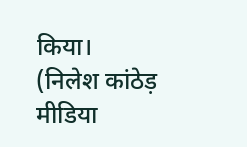किया।
(निलेश कांठेड़ मीडिया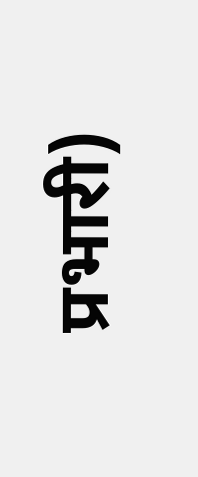प्रभारी)